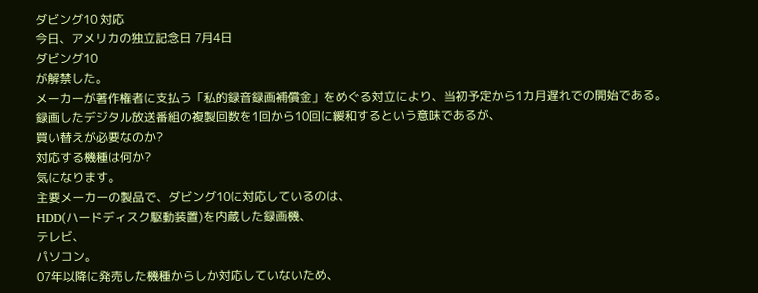ダビング10 対応
今日、アメリカの独立記念日 7月4日
ダビング10
が解禁した。
メーカーが著作権者に支払う「私的録音録画補償金」をめぐる対立により、当初予定から1カ月遅れでの開始である。
録画したデジタル放送番組の複製回数を1回から10回に緩和するという意味であるが、
買い替えが必要なのか?
対応する機種は何か?
気になります。
主要メーカーの製品で、ダビング10に対応しているのは、
HDD(ハードディスク駆動装置)を内蔵した録画機、
テレビ、
パソコン。
07年以降に発売した機種からしか対応していないため、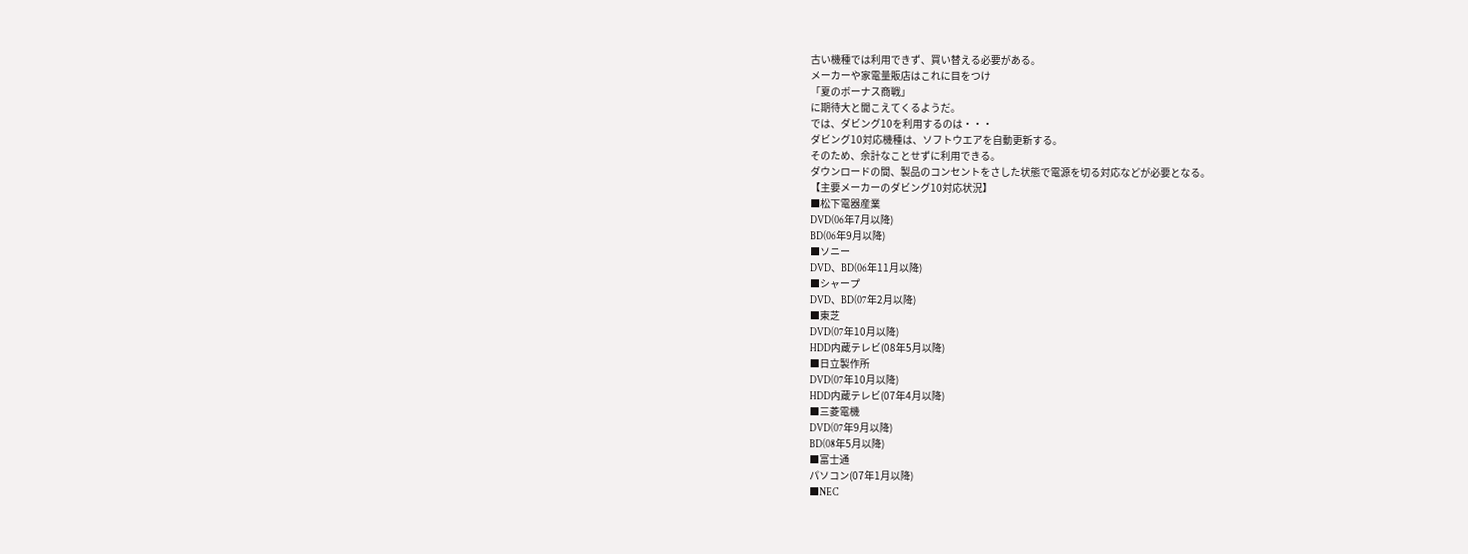古い機種では利用できず、買い替える必要がある。
メーカーや家電量販店はこれに目をつけ
「夏のボーナス商戦」
に期待大と聞こえてくるようだ。
では、ダビング10を利用するのは・・・
ダビング10対応機種は、ソフトウエアを自動更新する。
そのため、余計なことせずに利用できる。
ダウンロードの間、製品のコンセントをさした状態で電源を切る対応などが必要となる。
【主要メーカーのダビング10対応状況】
■松下電器産業
DVD(06年7月以降)
BD(06年9月以降)
■ソニー
DVD、BD(06年11月以降)
■シャープ
DVD、BD(07年2月以降)
■東芝
DVD(07年10月以降)
HDD内蔵テレビ(08年5月以降)
■日立製作所
DVD(07年10月以降)
HDD内蔵テレビ(07年4月以降)
■三菱電機
DVD(07年9月以降)
BD(08年5月以降)
■富士通
パソコン(07年1月以降)
■NEC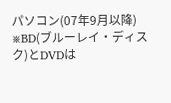パソコン(07年9月以降)
※BD(ブルーレイ・ディスク)とDVDは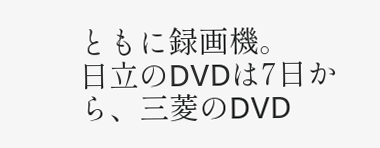ともに録画機。
日立のDVDは7日から、三菱のDVD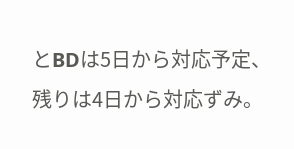とBDは5日から対応予定、残りは4日から対応ずみ。